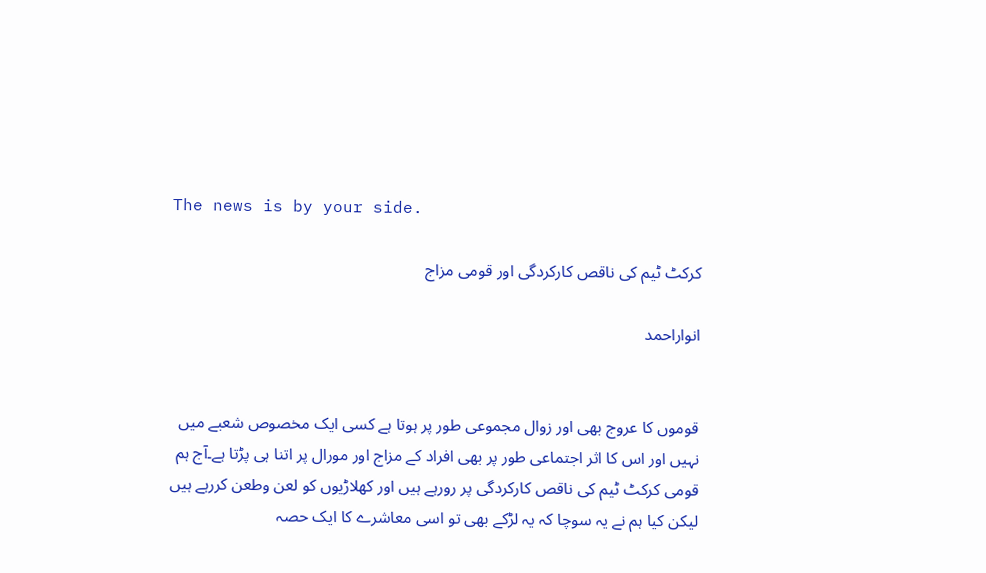The news is by your side.

کرکٹ ٹیم کی ناقص کارکردگی اور قومی مزاج

انواراحمد


قوموں کا عروج بھی اور زوال مجموعی طور پر ہوتا ہے کسی ایک مخصوص شعبے میں نہیں اور اس کا اثر اجتماعی طور پر بھی افراد کے مزاج اور مورال پر اتنا ہی پڑتا ہے۔آج ہم قومی کرکٹ ٹیم کی ناقص کارکردگی پر رورہے ہیں اور کھلاڑیوں کو لعن وطعن کررہے ہیں لیکن کیا ہم نے یہ سوچا کہ یہ لڑکے بھی تو اسی معاشرے کا ایک حصہ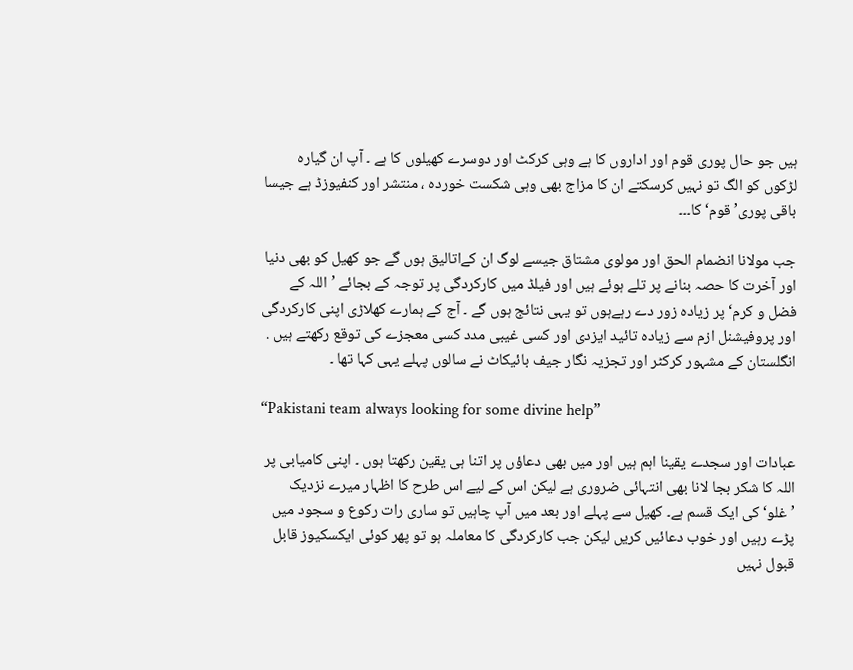ہیں جو حال پوری قوم اور اداروں کا ہے وہی کرکٹ اور دوسرے کھیلوں کا ہے ۔ آپ ان گیارہ لڑکوں کو الگ تو نہیں کرسکتے ان کا مزاج بھی وہی شکست خوردہ ، منتشر اور کنفیوزڈ ہے جیسا باقی پوری’قوم‘ کا۔۔۔

جب مولانا انضمام الحق اور مولوی مشتاق جیسے لوگ ان کےاتالیق ہوں گے جو کھیل کو بھی دنیا اور آخرت کا حصہ بنانے پر تلے ہوئے ہیں اور فیلڈ میں کارکردگی پر توجہ کے بجائے ’اللہ کے فضل و کرم‘ پر زیادہ زور دے رہےہوں تو یہی نتائج ہوں گے ۔ آج کے ہمارے کھلاڑی اپنی کارکردگی اور پروفیشنل ازم سے زیادہ تائید ایزدی اور کسی غیبی مدد کسی معجزے کی توقع رکھتے ہیں . انگلستان کے مشہور کرکٹر اور تجزیہ نگار جیف بائیکاٹ نے سالوں پہلے یہی کہا تھا ۔

“Pakistani team always looking for some divine help”

عبادات اور سجدے یقینا اہم ہیں اور میں بھی دعاؤں پر اتنا ہی یقین رکھتا ہوں ۔ اپنی کامیابی پر اللہ کا شکر بجا لانا بھی انتہائی ضروری ہے لیکن اس کے لیے اس طرح کا اظہار میرے نزدیک ’غلو‘ کی ایک قسم ہے۔ کھیل سے پہلے اور بعد میں آپ چاہیں تو ساری رات رکوع و سجود میں پڑے رہیں اور خوب دعائیں کریں لیکن جب کارکردگی کا معاملہ ہو تو پھر کوئی ایکسکیوز قابل قبول نہیں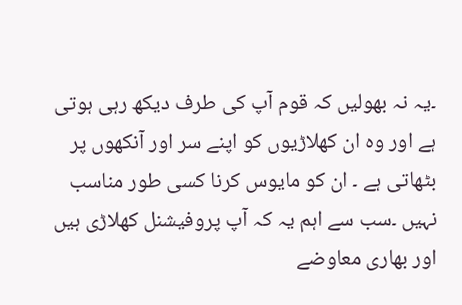۔یہ نہ بھولیں کہ قوم آپ کی طرف دیکھ رہی ہوتی ہے اور وہ ان کھلاڑیوں کو اپنے سر اور آنکھوں پر بٹھاتی ہے ۔ ان کو مایوس کرنا کسی طور مناسب نہیں ۔سب سے اہم یہ کہ آپ پروفیشنل کھلاڑی ہیں اور بھاری معاوضے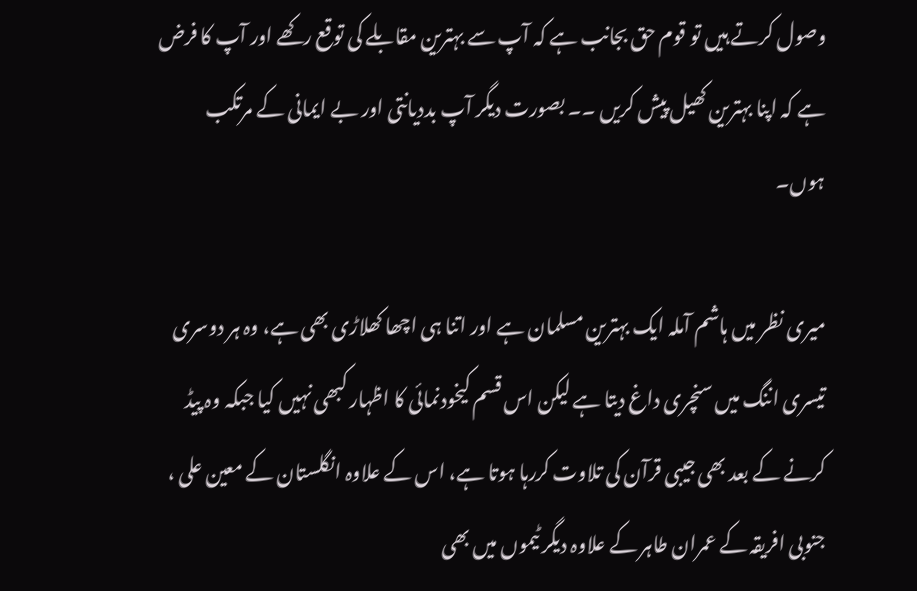وصول کرتے ہیں تو قوم حق بجانب ہے کہ آپ سے بہترین مقابلے کی توقع رکھے اور آپ کا فرض ہے کہ اپنا بہترین کھیل پیش کریں ۔۔ بصورت دیگر آپ بددیانتی اور بے ایمانی کے مرتکب ہوں۔

میری نظر میں ہاشم آملہ ایک بہترین مسلمان ہے اور اتنا ہی اچھا کھلاڑی بھی ہے، وہ ہر دوسری تیسری اننگ میں سنچری داغ دیتا ہے لیکن اس قسم کیخودنمائی کا اظہار کبھی نہیں کیا جبکہ وہ پیڈ کرنے کے بعد بھی جیبی قرآن کی تلاوت کررہا ہوتا ہے، اس کے علاوہ انگلستان کے معین علی ، جنوبی افریقہ کے عمران طاہر کے علاوہ دیگر ٹیموں میں بھی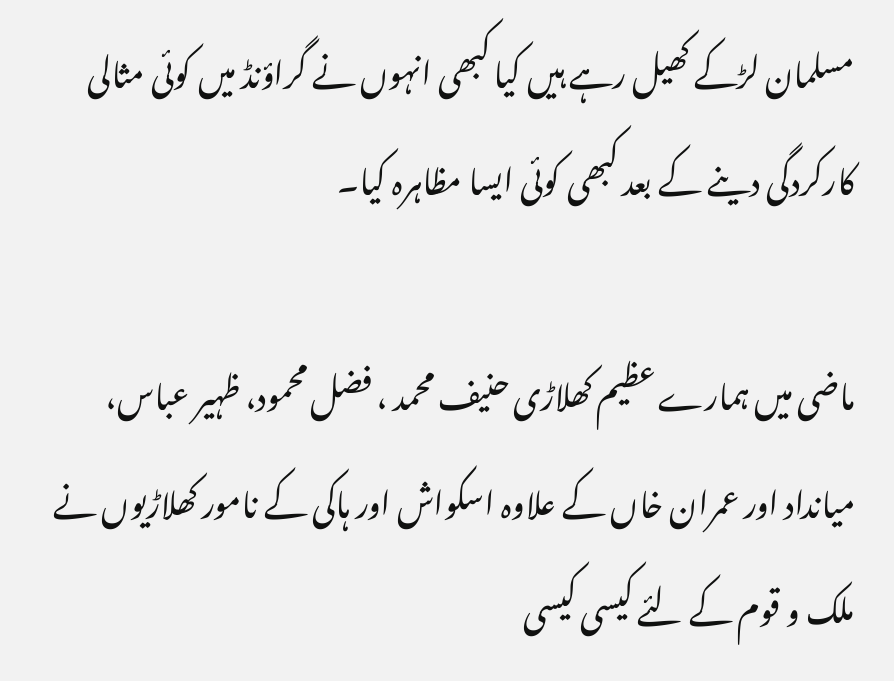مسلمان لڑکے کھیل رہے ہیں کیا کبھی انہوں نے گراؤنڈ میں کوئی مثالی کارکردگی دینے کے بعد کبھی کوئی ایسا مظاہرہ کیا۔

ماضی میں ہمارے عظیم کھلاڑی حنیف محمد ، فضل محمود، ظہیر عباس، میانداد اور عمران خاں کے علاوہ اسکواش اور ہاکی کے نامور کھلاڑیوں نے ملک و قوم کے لئے کیسی کیسی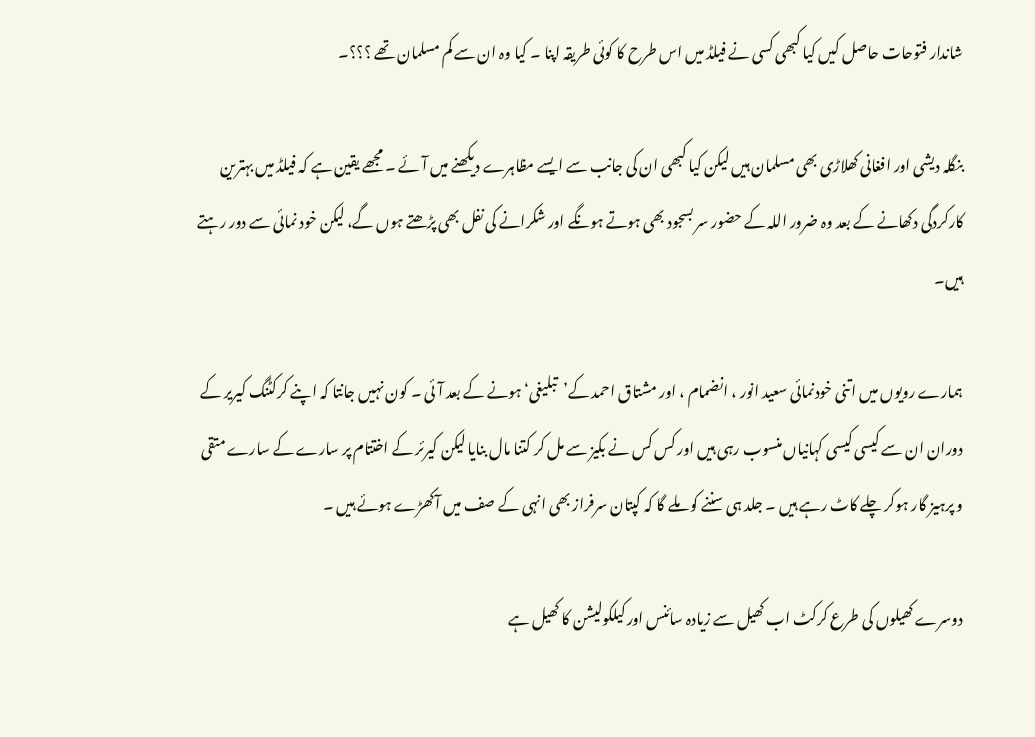شاندار فتوحات حاصل کیں کیا کبھی کسی نے فیلڈ میں اس طرح کا کوئی طریقہ اپنا ۔ کیا وہ ان سے کم مسلمان تھے ؟؟؟۔

بنگلہ دیشی اور افغانی کھلاڑی بھی مسلمان ہیں لیکن کیا کبھی ان کی جانب سے ایسے مظاہرے دیکھنے میں آئے ۔ مجھے یقین ہے کہ فیلڈ میں بہترین کارکردگی دکھانے کے بعد وہ ضرور اللہ کے حضور سر بسجود بھی ہوتے ہونگے اور شکرانے کی نفل بھی پڑھتے ہوں گے، لیکن خود نمائی سے دور رہتے ہیں۔

ہمارے رویوں میں اتنی خودنمائی سعید انور ، انضمام ، اور مشتاق احمد کے’تبلیغی‘ ہونے کے بعد آئی ۔ کون نہیں جانتا کہ اپنے کرکٹنگ کیریر کے دوران ان سے کیسی کیسی کہانیاں منسوب رہی ہیں اور کس کس نے بکیز سے مل کر کتنا مال بنایا لیکن کیرئر کے اختتام پر سارے کے سارے متقی و پرہیز گار ہوکر چلے کاٹ رہے ہیں ۔ جلد ہی سننے کو ملے گا کہ کپتان سرفراز بھی انہی کے صف میں آکھڑے ہوئے ہیں ۔

دوسرے کھیلوں کی طرع کرکٹ اب کھیل سے زیادہ سائنس اور کیلکولیشن کا کھیل ہے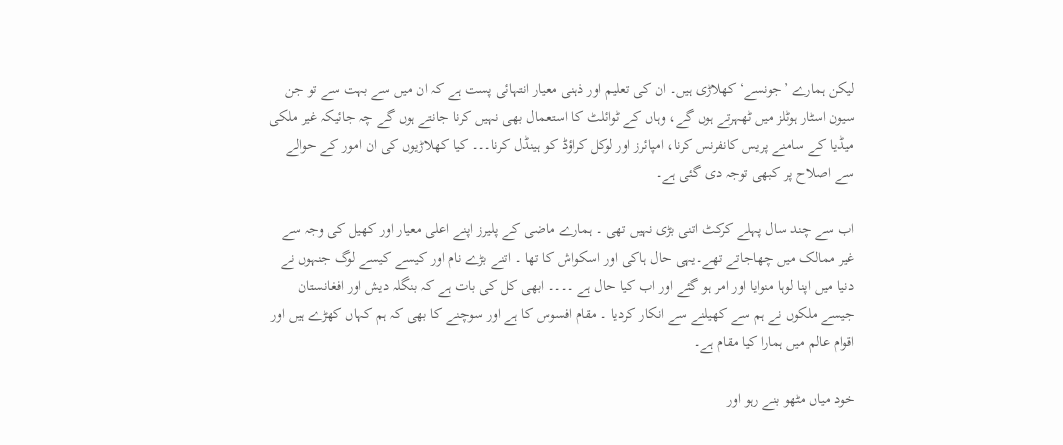لیکن ہمارے ’جونسے‘ کھلاڑی ہیں۔ ان کی تعلیم اور ذہنی معیار انتہائی پست ہے کہ ان میں سے بہت سے تو جن سیون اسٹار ہوٹلز میں ٹھہرتے ہوں گے، وہاں کے ٹوائلٹ کا استعمال بھی نہیں کرنا جانتے ہوں گے چہ جائیکہ غیر ملکی میڈیا کے سامنے پریس کانفرنس کرنا، امپائرز اور لوکل کراؤڈ کو ہینڈل کرنا۔۔۔ کیا کھلاڑیوں کی ان امور کے حوالے سے اصلاح پر کبھی توجہ دی گئی ہے۔

اب سے چند سال پہلے کرکٹ اتنی بڑی نہیں تھی ۔ ہمارے ماضی کے پلیرز اپنے اعلی معیار اور کھیل کی وجہ سے غیر ممالک میں چھاجاتے تھے۔یہی حال ہاکی اور اسکواش کا تھا ۔ اتنے بڑے نام اور کیسے کیسے لوگ جنہوں نے دنیا میں اپنا لوہا منوایا اور امر ہو گئے اور اب کیا حال ہے ۔۔۔۔ ابھی کل کی بات ہے کہ بنگلہ دیش اور افغانستان جیسے ملکوں نے ہم سے کھیلنے سے انکار کردیا ۔ مقام افسوس کا ہے اور سوچنے کا بھی کہ ہم کہاں کھڑے ہیں اور اقوام عالم میں ہمارا کیا مقام ہے۔

خود میاں مٹھو بنے رہو اور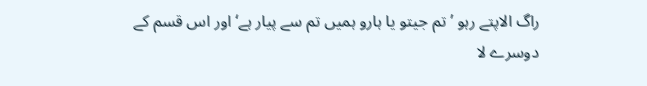راگ الاپتے رہو ’تم جیتو یا ہارو ہمیں تم سے پیار ہے‘ اور اس قسم کے دوسرے لا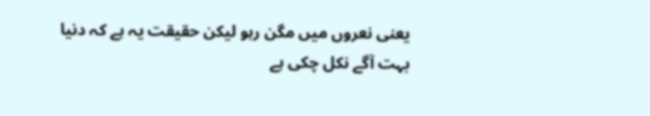یعنی نعروں میں مگن رہو لیکن حقیقت یہ ہے کہ دنیا بہت آگے نکل چکی ہے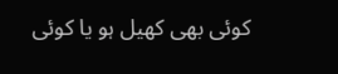کوئی بھی کھیل ہو یا کوئی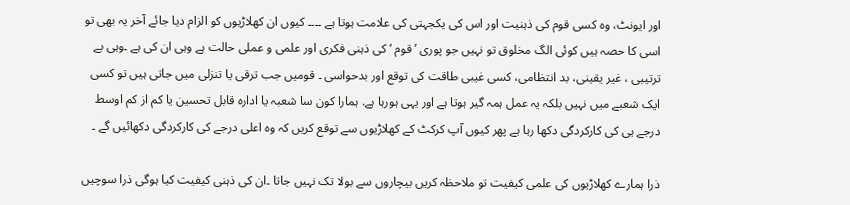اور ایونٹ، وہ کسی قوم کی ذہنیت اور اس کی یکجہتی کی علامت ہوتا ہے ۔۔۔۔ کیوں ان کھلاڑیوں کو الزام دیا جائے آخر یہ بھی تو اسی کا حصہ ہیں کوئی الگ مخلوق تو نہیں جو پوری ’قوم ‘ کی ذہنی فکری اور علمی و عملی حالت ہے وہی ان کی ہے ۔وہی بے ترتیبی ، غیر یقینی، بد انتظامی، کسی غیبی طاقت کی توقع اور بدحواسی ۔ قومیں جب ترقی یا تنزلی میں جاتی ہیں تو کسی ایک شعبے میں نہیں بلکہ یہ عمل ہمہ گیر ہوتا ہے اور یہی ہورہا ہے. ہمارا کون سا شعبہ یا ادارہ قابل تحسین یا کم از کم اوسط درجے ہی کی کارکردگی دکھا رہا ہے پھر کیوں آپ کرکٹ کے کھلاڑیوں سے توقع کریں کہ وہ اعلی درجے کی کارکردگی دکھائیں گے ۔

ذرا ہمارے کھلاڑیوں کی علمی کیفیت تو ملاحظہ کریں بیچاروں سے بولا تک نہیں جاتا ۔ان کی ذہنی کیفیت کیا ہوگی ذرا سوچیں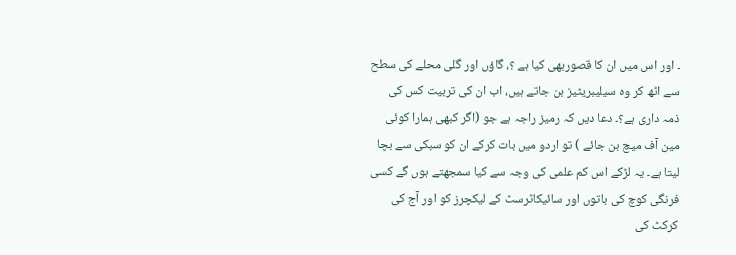۔ اور اس میں ان کا قصوربھی کیا ہے ؟، گاؤں اور گلی محلے کی سطح سے اٹھ کر وہ سیلیبریٹیز بن جاتے ہیں، اب ان کی تربیت کس کی ذمہ داری ہے؟۔ دعا دیں کہ رمیز راجہ ہے جو (اگر کبھی ہمارا کوئی مین آف میچ بن جائے ) تو اردو میں بات کرکے ان کو سبکی سے بچا لیتا ہے۔ یہ لڑکے اس کم علمی کی وجہ سے کیا سمجھتے ہوں گے کسی فرنگی کوچ کی باتوں اور سائیکاٹرسٹ کے لیکچرز کو اور آج کی کرکٹ کی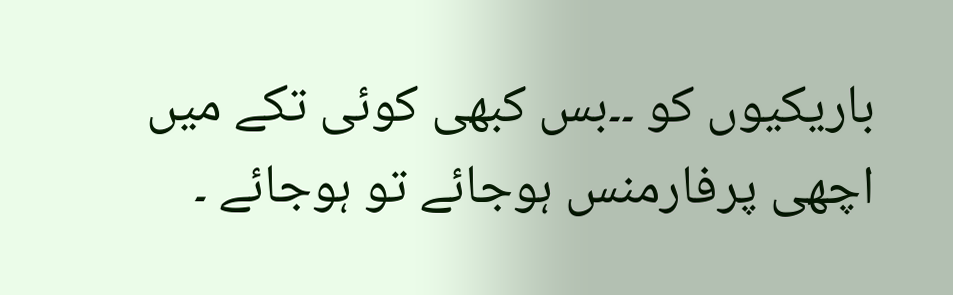باریکیوں کو ۔۔بس کبھی کوئی تکے میں اچھی پرفارمنس ہوجائے تو ہوجائے ۔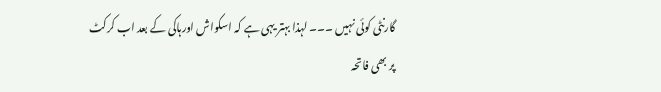گارنٹی کوئی نہیں ۔۔۔ لہذا بہتر یہی ہے کہ اسکواش اورہاکی کے بعد اب کرکٹ پر بھی فاتحہ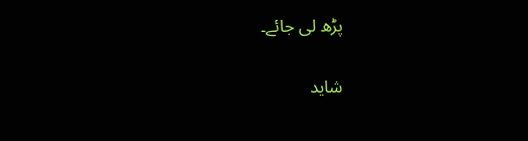پڑھ لی جائے۔

شاید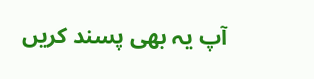آپ یہ بھی پسند کریں